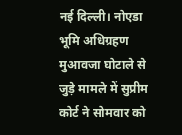नई दिल्ली। नोएडा भूमि अधिग्रहण मुआवजा घोटाले से जुड़े मामले में सुप्रीम कोर्ट ने सोमवार को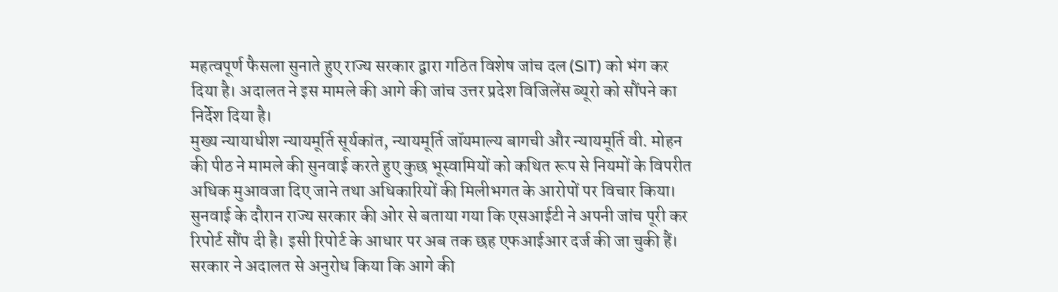महत्वपूर्ण फैसला सुनाते हुए राज्य सरकार द्वारा गठित विशेष जांच दल (SIT) को भंग कर दिया है। अदालत ने इस मामले की आगे की जांच उत्तर प्रदेश विजिलेंस ब्यूरो को सौंपने का निर्देश दिया है।
मुख्य न्यायाधीश न्यायमूर्ति सूर्यकांत, न्यायमूर्ति जॉयमाल्य बागची और न्यायमूर्ति वी. मोहन की पीठ ने मामले की सुनवाई करते हुए कुछ भूस्वामियों को कथित रूप से नियमों के विपरीत अधिक मुआवजा दिए जाने तथा अधिकारियों की मिलीभगत के आरोपों पर विचार किया।
सुनवाई के दौरान राज्य सरकार की ओर से बताया गया कि एसआईटी ने अपनी जांच पूरी कर रिपोर्ट सौंप दी है। इसी रिपोर्ट के आधार पर अब तक छह एफआईआर दर्ज की जा चुकी हैं। सरकार ने अदालत से अनुरोध किया कि आगे की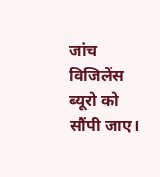जांच विजिलेंस ब्यूरो को सौंपी जाए।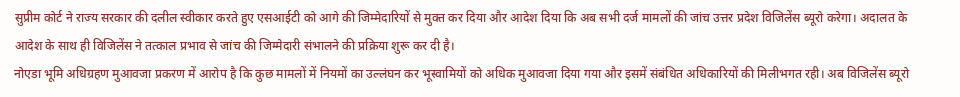सुप्रीम कोर्ट ने राज्य सरकार की दलील स्वीकार करते हुए एसआईटी को आगे की जिम्मेदारियों से मुक्त कर दिया और आदेश दिया कि अब सभी दर्ज मामलों की जांच उत्तर प्रदेश विजिलेंस ब्यूरो करेगा। अदालत के आदेश के साथ ही विजिलेंस ने तत्काल प्रभाव से जांच की जिम्मेदारी संभालने की प्रक्रिया शुरू कर दी है।
नोएडा भूमि अधिग्रहण मुआवजा प्रकरण में आरोप है कि कुछ मामलों में नियमों का उल्लंघन कर भूस्वामियों को अधिक मुआवजा दिया गया और इसमें संबंधित अधिकारियों की मिलीभगत रही। अब विजिलेंस ब्यूरो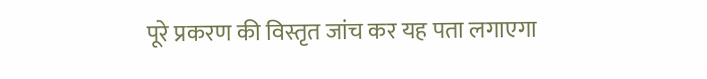पूरे प्रकरण की विस्तृत जांच कर यह पता लगाएगा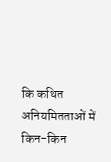कि कथित अनियमितताओं में किन-किन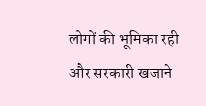लोगों की भूमिका रही और सरकारी खजाने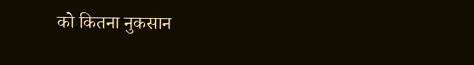को कितना नुकसान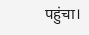पहुंचा।